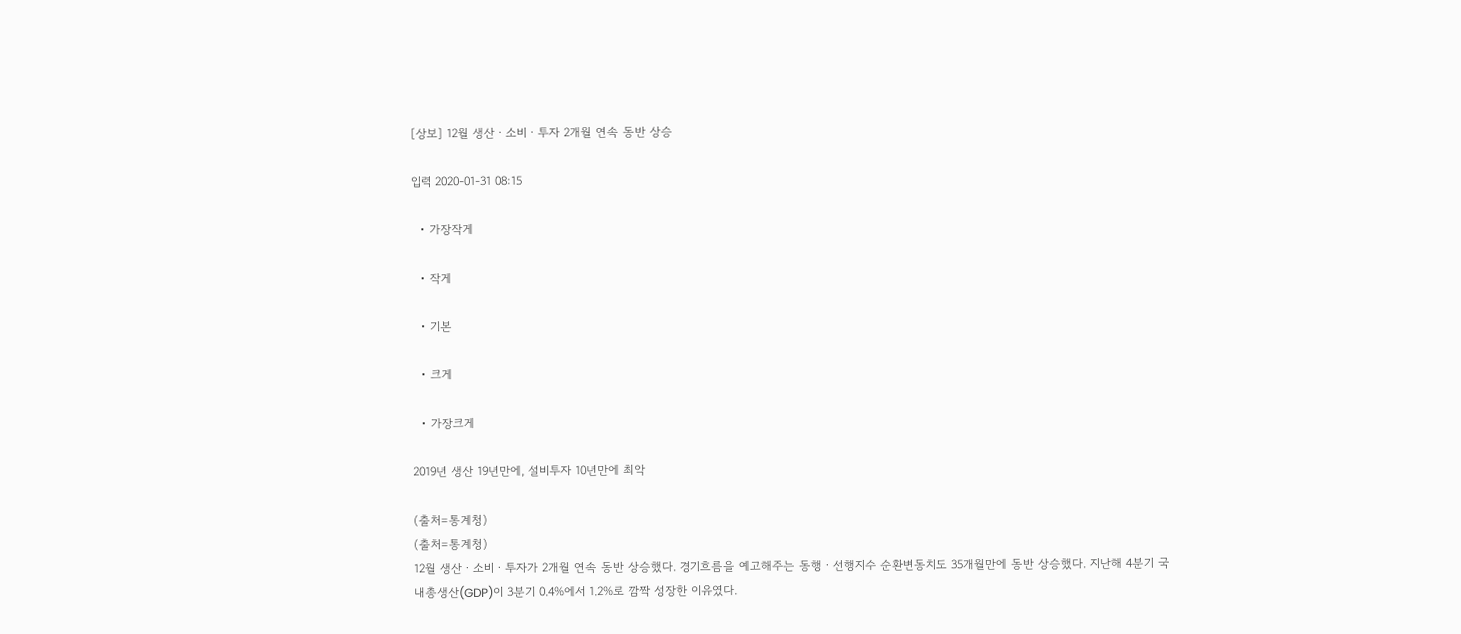[상보] 12월 생산ㆍ소비ㆍ투자 2개월 연속 동반 상승

입력 2020-01-31 08:15

  • 가장작게

  • 작게

  • 기본

  • 크게

  • 가장크게

2019년 생산 19년만에, 설비투자 10년만에 최악

(출처=통계청)
(출처=통계청)
12월 생산ㆍ소비ㆍ투자가 2개월 연속 동반 상승했다. 경기흐름을 예고해주는 동행ㆍ선행지수 순환변동치도 35개월만에 동반 상승했다. 지난해 4분기 국내총생산(GDP)이 3분기 0.4%에서 1.2%로 깜짝 성장한 이유였다.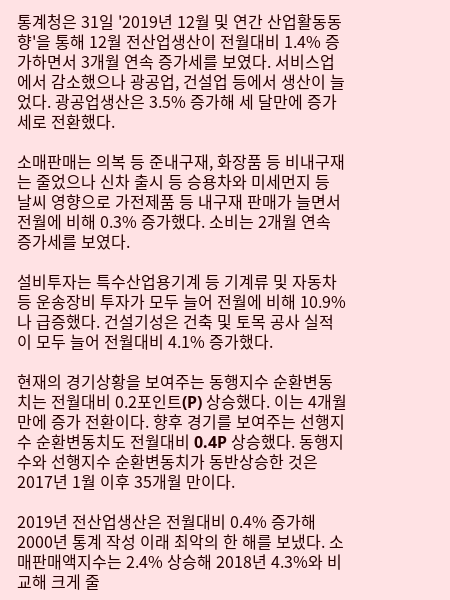통계청은 31일 '2019년 12월 및 연간 산업활동동향'을 통해 12월 전산업생산이 전월대비 1.4% 증가하면서 3개월 연속 증가세를 보였다. 서비스업에서 감소했으나 광공업, 건설업 등에서 생산이 늘었다. 광공업생산은 3.5% 증가해 세 달만에 증가세로 전환했다.

소매판매는 의복 등 준내구재, 화장품 등 비내구재는 줄었으나 신차 출시 등 승용차와 미세먼지 등 날씨 영향으로 가전제품 등 내구재 판매가 늘면서 전월에 비해 0.3% 증가했다. 소비는 2개월 연속 증가세를 보였다.

설비투자는 특수산업용기계 등 기계류 및 자동차 등 운송장비 투자가 모두 늘어 전월에 비해 10.9%나 급증했다. 건설기성은 건축 및 토목 공사 실적이 모두 늘어 전월대비 4.1% 증가했다.

현재의 경기상황을 보여주는 동행지수 순환변동치는 전월대비 0.2포인트(P) 상승했다. 이는 4개월만에 증가 전환이다. 향후 경기를 보여주는 선행지수 순환변동치도 전월대비 0.4P 상승했다. 동행지수와 선행지수 순환변동치가 동반상승한 것은 2017년 1월 이후 35개월 만이다.

2019년 전산업생산은 전월대비 0.4% 증가해 2000년 통계 작성 이래 최악의 한 해를 보냈다. 소매판매액지수는 2.4% 상승해 2018년 4.3%와 비교해 크게 줄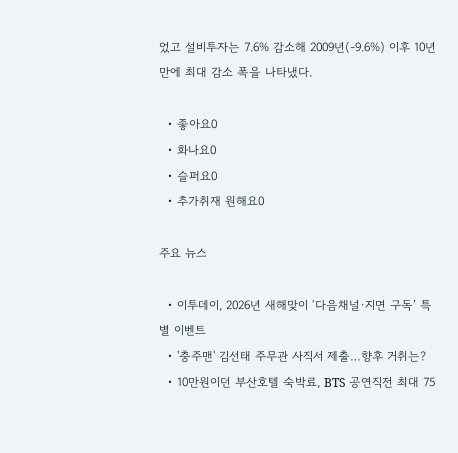었고 설비투자는 7.6% 감소해 2009년(-9.6%) 이후 10년 만에 최대 감소 폭을 나타냈다.

  • 좋아요0
  • 화나요0
  • 슬퍼요0
  • 추가취재 원해요0

주요 뉴스

  • 이투데이, 2026년 새해맞이 ‘다음채널·지면 구독’ 특별 이벤트
  • '충주맨' 김선태 주무관 사직서 제출…향후 거취는?
  • 10만원이던 부산호텔 숙박료, BTS 공연직전 최대 75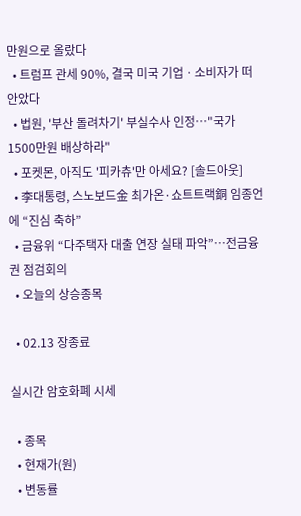만원으로 올랐다
  • 트럼프 관세 90%, 결국 미국 기업ㆍ소비자가 떠안았다
  • 법원, '부산 돌려차기' 부실수사 인정…"국가 1500만원 배상하라"
  • 포켓몬, 아직도 '피카츄'만 아세요? [솔드아웃]
  • 李대통령, 스노보드金 최가온·쇼트트랙銅 임종언에 “진심 축하”
  • 금융위 “다주택자 대출 연장 실태 파악”⋯전금융권 점검회의
  • 오늘의 상승종목

  • 02.13 장종료

실시간 암호화폐 시세

  • 종목
  • 현재가(원)
  • 변동률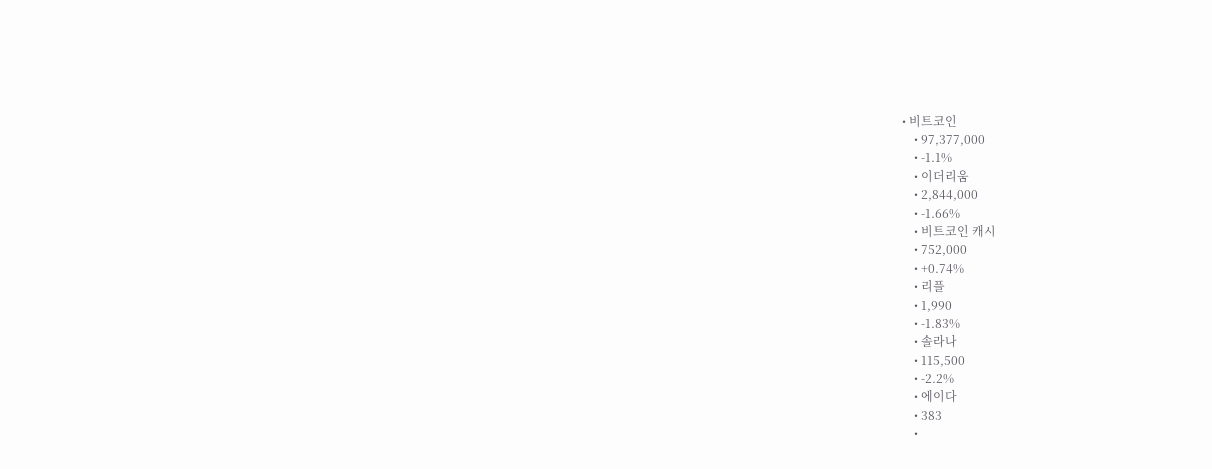• 비트코인
    • 97,377,000
    • -1.1%
    • 이더리움
    • 2,844,000
    • -1.66%
    • 비트코인 캐시
    • 752,000
    • +0.74%
    • 리플
    • 1,990
    • -1.83%
    • 솔라나
    • 115,500
    • -2.2%
    • 에이다
    • 383
    •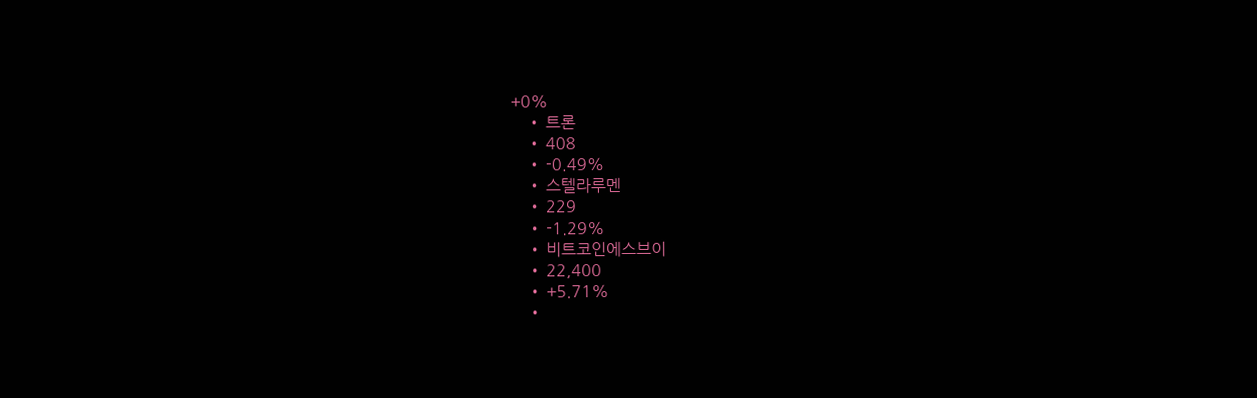+0%
    • 트론
    • 408
    • -0.49%
    • 스텔라루멘
    • 229
    • -1.29%
    • 비트코인에스브이
    • 22,400
    • +5.71%
    •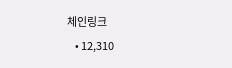체인링크
    • 12,310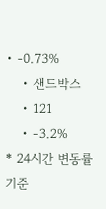• -0.73%
    • 샌드박스
    • 121
    • -3.2%
* 24시간 변동률 기준